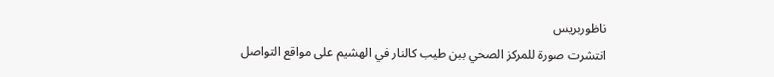ناظوربريس
انتشرت صورة للمركز الصحي ببن طيب كالنار في الهشيم على مواقع التواصل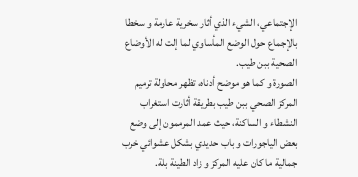الإجتماعي، الشيء الذي أثار سخرية عارمة و سخطا بالإجماع حول الوضع المأساوي لما إلت له الأوضاع الصحية ببن طيب.
الصورة و كما هو موضح أدناه، تظهر محاولة ترميم المركز الصحي ببن طيب بطريقة أثارت استغراب النشطاء و الساكنة، حيث عمد المرممون إلى وضع بعض الياجورات و باب حديدي بشكل عشوائي خرب جمالية ما كان عليه المركز و زاد الطينة بلة.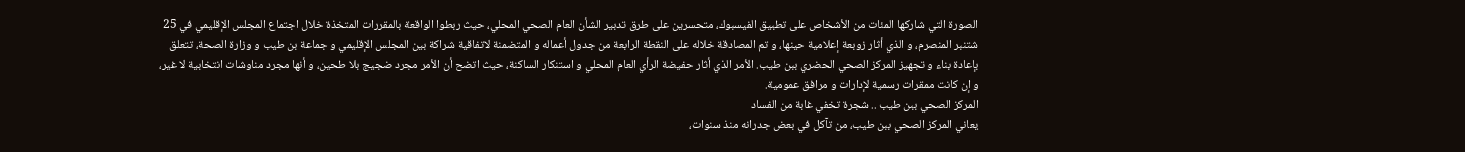الصورة التي شاركها المئات من الأشخاص على تطبيق الفيسبوك، متحسرين على طرق تدبير الشأن العام الصحي المحلي، حيث ربطوا الواقعة بالمقررات المتخذة خلال اجتماع المجلس الإقليمي في 25 شتنبر المنصرم، و الذي أثار زوبعة إعلامية حينها، و تم المصادقة خلاله على النقطة الرابعة من جدول أعماله و المتضمنة لاتفاقية شراكة بين المجلس الإقليمي و جماعة بن طيب و وزارة الصحة، تتعلق بإعادة بناء و تجهيز المركز الصحي الحضري ببن طيب. الأمر الذي أثار حفيضة الرأي العام المحلي و استنكار الساكنة، حيث اتضح أن الأمر مجرد ضجيج بلا طحين، و أنها مجرد مناوشات انتخابية لا غير، و إن كانت ممقرات رسمية لإدارات و مرافق عمومية.
المركز الصحي ببن طيب .. شجرة تخفي غابة من الفساد
يعاني المركز الصحي ببن طيب، من تآكل في بعض جدرانه منذ سنوات،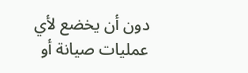دون أن يخضع لأي عمليات صيانة أو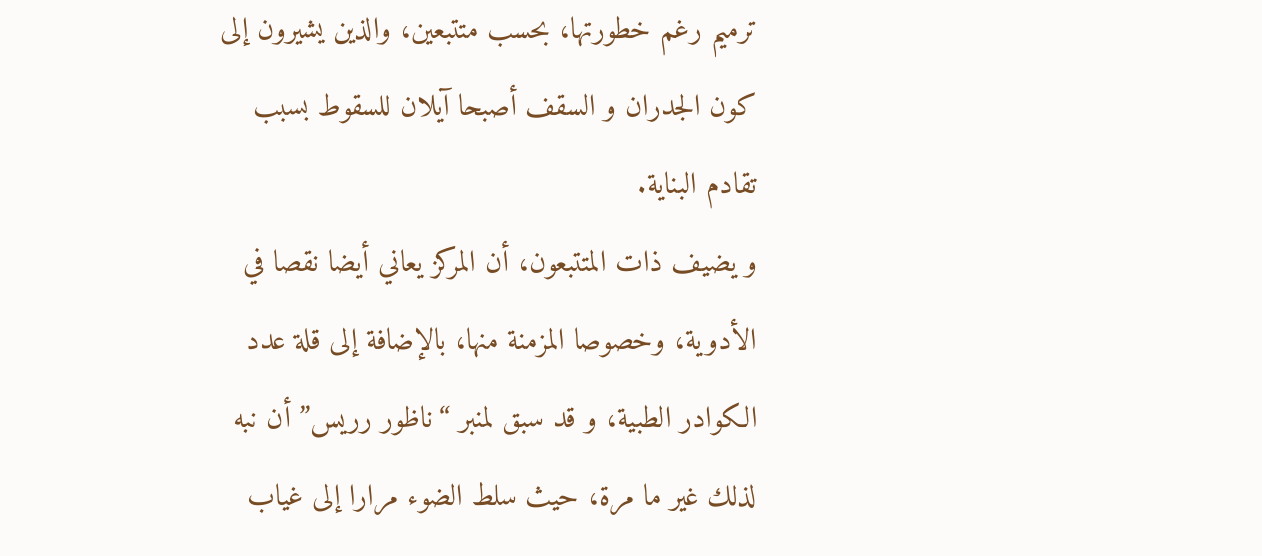ترميم رغم خطورتها، بحسب متتبعين، والذين يشيرون إلى كون الجدران و السقف أصبحا آيلان للسقوط بسبب تقادم البناية.
و يضيف ذات المتتبعون، أن المركز يعاني أيضا نقصا في الأدوية، وخصوصا المزمنة منها، بالإضافة إلى قلة عدد الكوادر الطبية، و قد سبق لمنبر “ناظور رريس” أن نبه لذلك غير ما مرة، حيث سلط الضوء مرارا إلى غياب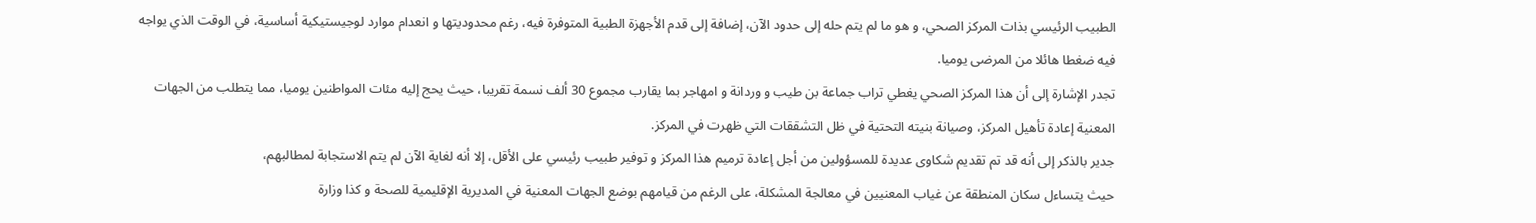الطبيب الرئيسي بذات المركز الصحي، و هو ما لم يتم حله إلى حدود الآن، إضافة إلى قدم الأجهزة الطبية المتوفرة فيه، رغم محدوديتها و انعدام موارد لوجيستيكية أساسية، في الوقت الذي يواجه فيه ضغطا هائلا من المرضى يوميا.
تجدر الإشارة إلى أن هذا المركز الصحي يغطي تراب جماعة بن طيب و وردانة و امهاجر بما يقارب مجموع 30 ألف نسمة تقريبا، حيث يحج إليه مئات المواطنين يوميا، مما يتطلب من الجهات المعنية إعادة تأهيل المركز، وصيانة بنيته التحتية في ظل التشققات التي ظهرت في المركز.
جدير بالذكر إلى أنه قد تم تقديم شكاوى عديدة للمسؤولين من أجل إعادة ترميم هذا المركز و توفير طبيب رئيسي على الأقل، إلا أنه لغاية الآن لم يتم الاستجابة لمطالبهم،
حيث يتساءل سكان المنطقة عن غياب المعنيين في معالجة المشكلة، على الرغم من قيامهم بوضع الجهات المعنية في المديرية الإقليمية للصحة و كذا وزارة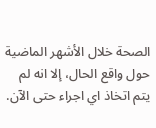الصحة خلال الأشهر الماضية حول واقع الحال، إلا انه لم يتم اتخاذ اي اجراء حتى الآن.